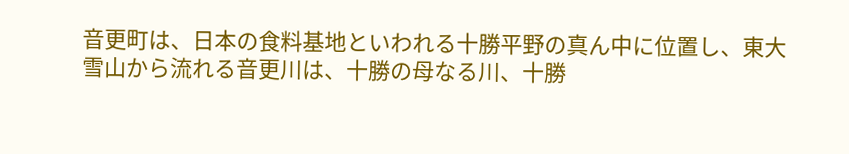音更町は、日本の食料基地といわれる十勝平野の真ん中に位置し、東大雪山から流れる音更川は、十勝の母なる川、十勝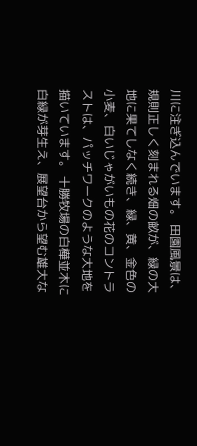川に注ぎ込んでいます。 田園風景は、規則正しく刻まれる畑の畝が、緑の大地に果てしなく続き、緑、黄、金色の小麦、白いじゃがいもの花のコントラストは、パッチワークのような大地を描いています。 十勝牧場の白樺並木に白緑が芽生え、展望台から望む雄大な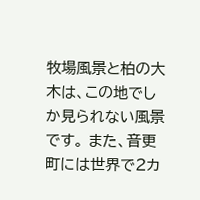牧場風景と柏の大木は、この地でしか見られない風景です。 また、音更町には世界で2カ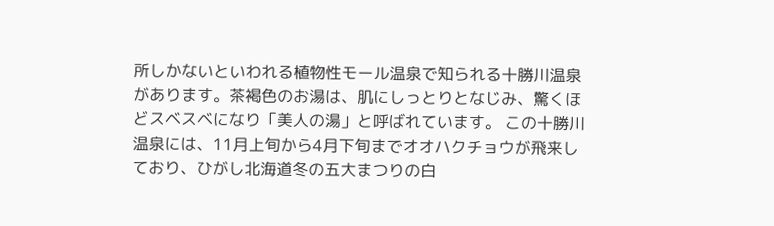所しかないといわれる植物性モール温泉で知られる十勝川温泉があります。茶褐色のお湯は、肌にしっとりとなじみ、驚くほどスベスベになり「美人の湯」と呼ばれています。 この十勝川温泉には、11月上旬から4月下旬までオオハクチョウが飛来しており、ひがし北海道冬の五大まつりの白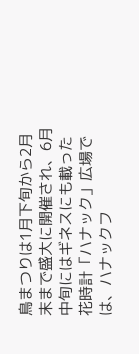鳥まつりは1月下旬から2月末まで盛大に開催され、6月中旬にはギネスにも載った花時計「ハナック」広場では、ハナックフ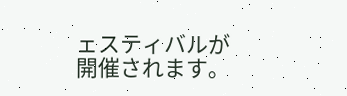ェスティバルが開催されます。